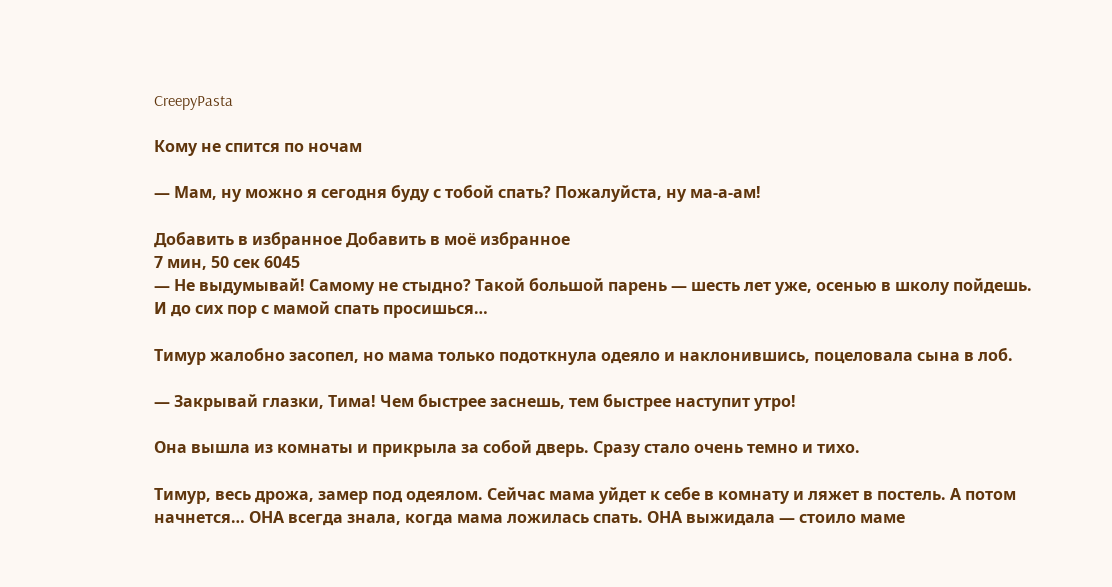CreepyPasta

Кому не спится по ночам

— Мам, ну можно я сегодня буду с тобой спать? Пожалуйста, ну ма-а-ам!

Добавить в избранное Добавить в моё избранное
7 мин, 50 сек 6045
— Не выдумывай! Самому не стыдно? Такой большой парень — шесть лет уже, осенью в школу пойдешь. И до сих пор с мамой спать просишься…

Тимур жалобно засопел, но мама только подоткнула одеяло и наклонившись, поцеловала сына в лоб.

— Закрывай глазки, Тима! Чем быстрее заснешь, тем быстрее наступит утро!

Она вышла из комнаты и прикрыла за собой дверь. Сразу стало очень темно и тихо.

Тимур, весь дрожа, замер под одеялом. Сейчас мама уйдет к себе в комнату и ляжет в постель. А потом начнется… ОНА всегда знала, когда мама ложилась спать. ОНА выжидала — стоило маме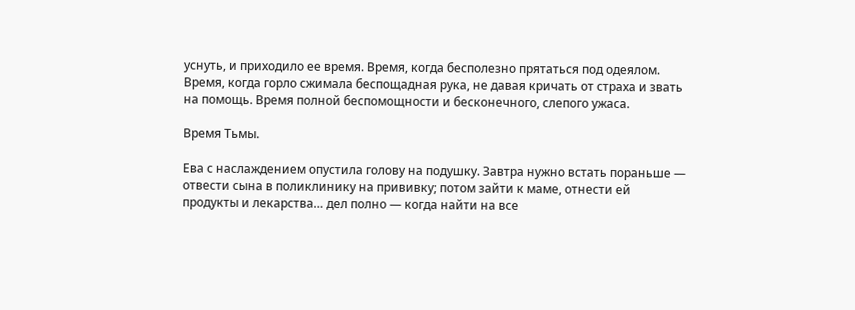уснуть, и приходило ее время. Время, когда бесполезно прятаться под одеялом. Время, когда горло сжимала беспощадная рука, не давая кричать от страха и звать на помощь. Время полной беспомощности и бесконечного, слепого ужаса.

Время Тьмы.

Ева с наслаждением опустила голову на подушку. Завтра нужно встать пораньше — отвести сына в поликлинику на прививку; потом зайти к маме, отнести ей продукты и лекарства… дел полно — когда найти на все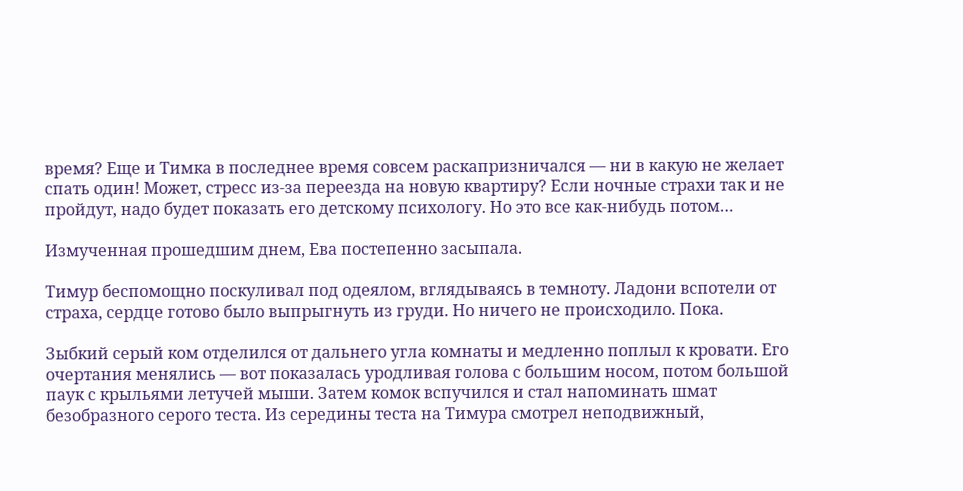время? Еще и Тимка в последнее время совсем раскапризничался — ни в какую не желает спать один! Может, стресс из-за переезда на новую квартиру? Если ночные страхи так и не пройдут, надо будет показать его детскому психологу. Но это все как-нибудь потом…

Измученная прошедшим днем, Ева постепенно засыпала.

Тимур беспомощно поскуливал под одеялом, вглядываясь в темноту. Ладони вспотели от страха, сердце готово было выпрыгнуть из груди. Но ничего не происходило. Пока.

Зыбкий серый ком отделился от дальнего угла комнаты и медленно поплыл к кровати. Его очертания менялись — вот показалась уродливая голова с большим носом, потом большой паук с крыльями летучей мыши. Затем комок вспучился и стал напоминать шмат безобразного серого теста. Из середины теста на Тимура смотрел неподвижный,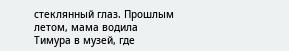стеклянный глаз. Прошлым летом, мама водила Тимура в музей, где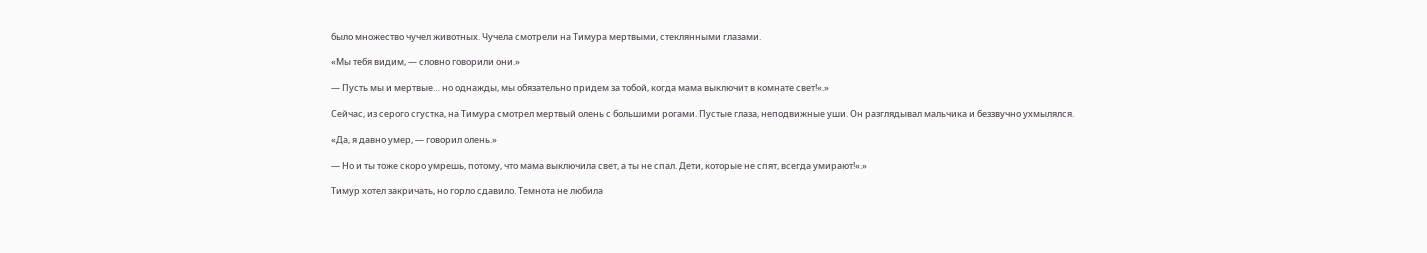было множество чучел животных. Чучела смотрели на Тимура мертвыми, стеклянными глазами.

«Мы тебя видим, — словно говорили они.»

— Пусть мы и мертвые… но однажды, мы обязательно придем за тобой, когда мама выключит в комнате свет!«.»

Сейчас, из серого сгустка, на Тимура смотрел мертвый олень с большими рогами. Пустые глаза, неподвижные уши. Он разглядывал мальчика и беззвучно ухмылялся.

«Да, я давно умер, — говорил олень.»

— Но и ты тоже скоро умрешь, потому, что мама выключила свет, а ты не спал. Дети, которые не спят, всегда умирают!«.»

Тимур хотел закричать, но горло сдавило. Темнота не любила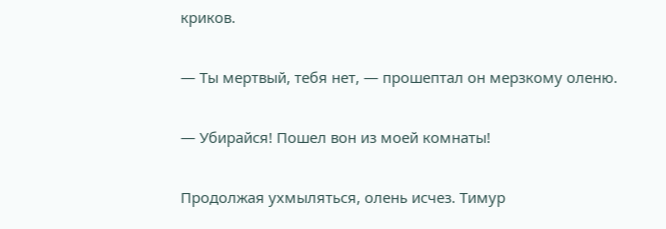криков.

— Ты мертвый, тебя нет, — прошептал он мерзкому оленю.

— Убирайся! Пошел вон из моей комнаты!

Продолжая ухмыляться, олень исчез. Тимур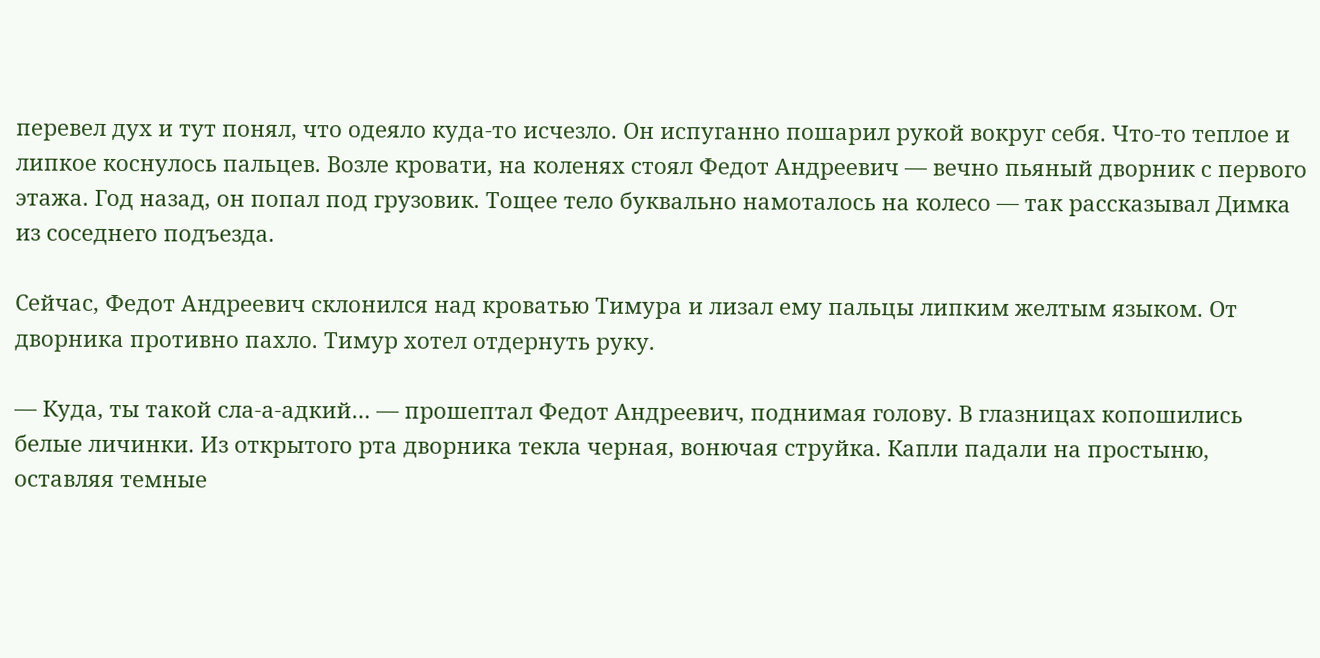перевел дух и тут понял, что одеяло куда-то исчезло. Он испуганно пошарил рукой вокруг себя. Что-то теплое и липкое коснулось пальцев. Возле кровати, на коленях стоял Федот Андреевич — вечно пьяный дворник с первого этажа. Год назад, он попал под грузовик. Тощее тело буквально намоталось на колесо — так рассказывал Димка из соседнего подъезда.

Сейчас, Федот Андреевич склонился над кроватью Тимура и лизал ему пальцы липким желтым языком. От дворника противно пахло. Тимур хотел отдернуть руку.

— Куда, ты такой сла-а-адкий… — прошептал Федот Андреевич, поднимая голову. В глазницах копошились белые личинки. Из открытого рта дворника текла черная, вонючая струйка. Капли падали на простыню, оставляя темные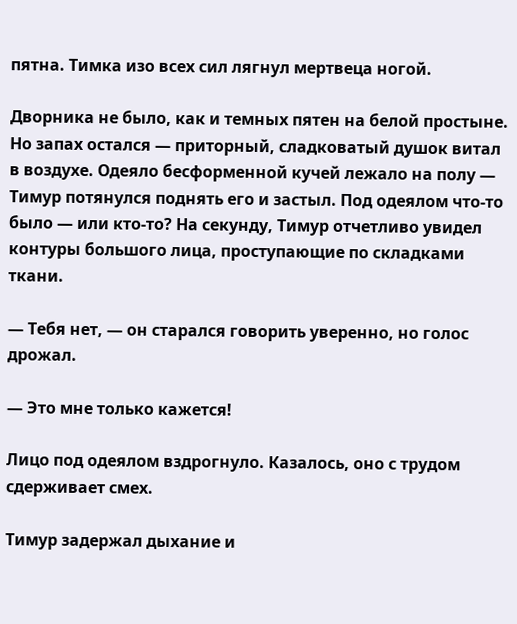пятна. Тимка изо всех сил лягнул мертвеца ногой.

Дворника не было, как и темных пятен на белой простыне. Но запах остался — приторный, сладковатый душок витал в воздухе. Одеяло бесформенной кучей лежало на полу — Тимур потянулся поднять его и застыл. Под одеялом что-то было — или кто-то? На секунду, Тимур отчетливо увидел контуры большого лица, проступающие по складками ткани.

— Тебя нет, — он старался говорить уверенно, но голос дрожал.

— Это мне только кажется!

Лицо под одеялом вздрогнуло. Казалось, оно с трудом сдерживает смех.

Тимур задержал дыхание и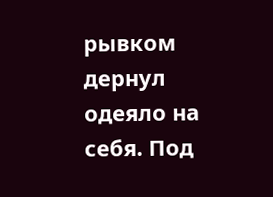рывком дернул одеяло на себя. Под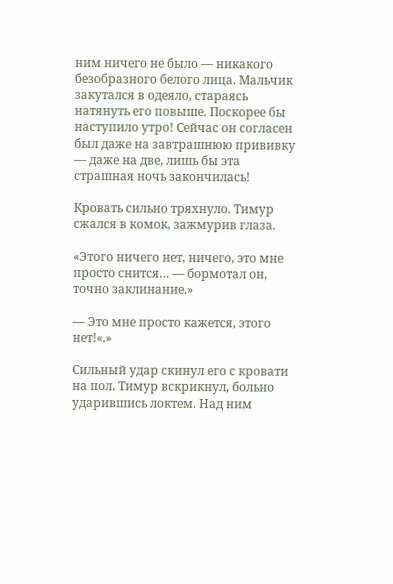ним ничего не было — никакого безобразного белого лица. Мальчик закутался в одеяло, стараясь натянуть его повыше. Поскорее бы наступило утро! Сейчас он согласен был даже на завтрашнюю прививку — даже на две, лишь бы эта страшная ночь закончилась!

Кровать сильно тряхнуло. Тимур сжался в комок, зажмурив глаза.

«Этого ничего нет, ничего, это мне просто снится… — бормотал он, точно заклинание.»

— Это мне просто кажется, этого нет!«.»

Сильный удар скинул его с кровати на пол. Тимур вскрикнул, больно ударившись локтем. Над ним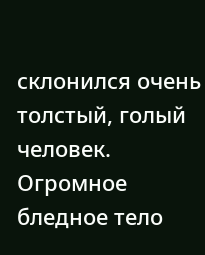склонился очень толстый, голый человек. Огромное бледное тело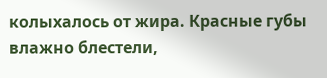колыхалось от жира. Красные губы влажно блестели,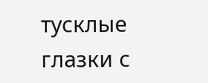тусклые глазки с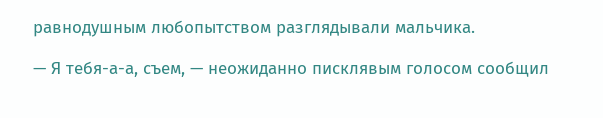равнодушным любопытством разглядывали мальчика.

— Я тебя-а-а, съем, — неожиданно писклявым голосом сообщил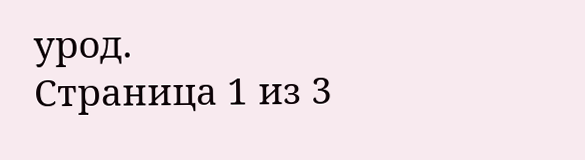урод.
Страница 1 из 3